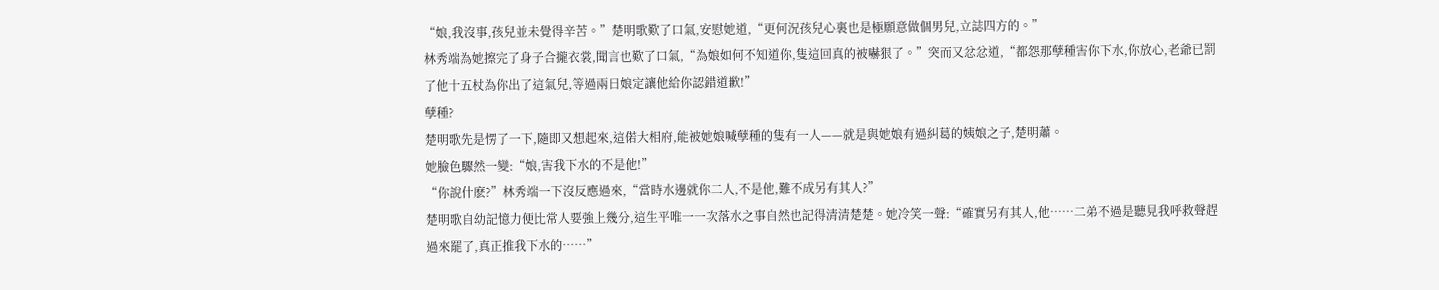“娘,我沒事,孩兒並未覺得辛苦。”楚明歌歎了口氣,安慰她道,“更何況孩兒心裏也是極願意做個男兒,立誌四方的。”
林秀端為她擦完了身子合攏衣裳,聞言也歎了口氣,“為娘如何不知道你,隻這回真的被嚇狠了。”突而又忿忿道,“都怨那孽種害你下水,你放心,老爺已罰了他十五杖為你出了這氣兒,等過兩日娘定讓他給你認錯道歉!”
孽種?
楚明歌先是愣了一下,隨即又想起來,這偌大相府,能被她娘喊孽種的隻有一人——就是與她娘有過糾葛的姨娘之子,楚明蕭。
她臉色驟然一變:“娘,害我下水的不是他!”
“你說什麽?”林秀端一下沒反應過來,“當時水邊就你二人,不是他,難不成另有其人?”
楚明歌自幼記憶力便比常人要強上幾分,這生平唯一一次落水之事自然也記得清清楚楚。她冷笑一聲:“確實另有其人,他……二弟不過是聽見我呼救聲趕過來罷了,真正推我下水的……”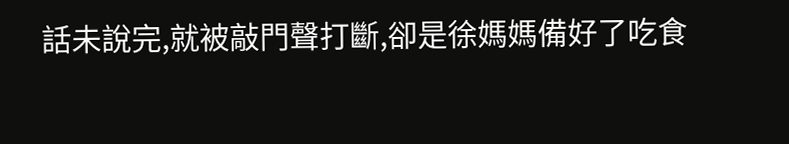話未說完,就被敲門聲打斷,卻是徐媽媽備好了吃食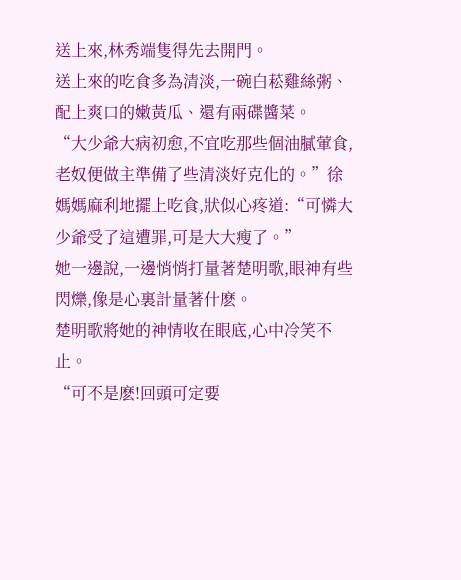送上來,林秀端隻得先去開門。
送上來的吃食多為清淡,一碗白菘雞絲粥、配上爽口的嫩黃瓜、還有兩碟醬菜。
“大少爺大病初愈,不宜吃那些個油膩葷食,老奴便做主準備了些清淡好克化的。”徐媽媽麻利地擺上吃食,狀似心疼道:“可憐大少爺受了這遭罪,可是大大瘦了。”
她一邊說,一邊悄悄打量著楚明歌,眼神有些閃爍,像是心裏計量著什麽。
楚明歌將她的神情收在眼底,心中冷笑不止。
“可不是麽!回頭可定要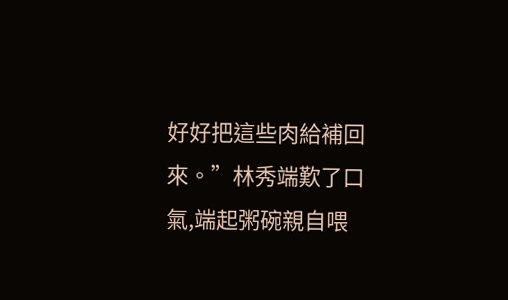好好把這些肉給補回來。”林秀端歎了口氣,端起粥碗親自喂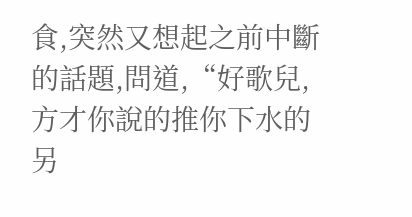食,突然又想起之前中斷的話題,問道,“好歌兒,方才你說的推你下水的另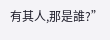有其人,那是誰?”